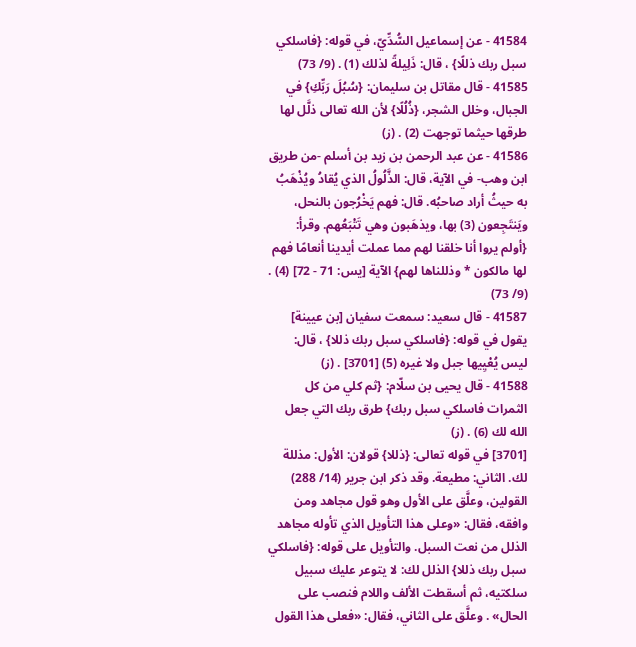41584 - عن إسماعيل السُّدِّيّ، في قوله: {فاسلكي سبل ربك ذللًا} ، قال: ذَلِيلةً لذلك (1) . (9/ 73)
41585 - قال مقاتل بن سليمان: {سُبُلَ رَبِّكِ} في الجبال، وخلل الشجر، {ذُلُلًا} لأن الله تعالى ذلَّل لها طرقها حيثما توجهت (2) . (ز)
41586 - عن عبد الرحمن بن زيد بن أسلم -من طريق ابن وهب- في الآية، قال: الذَّلُولُ الذي يُقادُ ويُذْهَبُ به حيثُ أراد صاحبُه. قال: فهم يَخْرُجون بالنحل، ويَنتَجِعون (3) بها، ويذهَبون وهي تَتْبَعُهم. وقرأ: {أولم يروا أنا خلقنا لهم مما عملت أيدينا أنعامًا فهم لها مالكون * وذللناها لهم} الآية [يس: 71 - 72] (4) . (9/ 73)
41587 - قال سعيد: سمعت سفيان [بن عيينة] يقول في قوله: {فاسلكي سبل ربك ذللا} ، قال: ليس يُعْيِيها جبل ولا غيره (5) [3701] . (ز)
41588 - قال يحيى بن سلّام: {ثم كلي من كل الثمرات فاسلكي سبل ربك} طرق ربك التي جعل الله لك (6) . (ز)
[3701] في قوله تعالى: {ذللا} قولان: الأول: مذللة لك. الثاني: مطيعة. وقد ذكر ابن جرير (14/ 288) القولين، وعلَّق على الأول وهو قول مجاهد ومن وافقه، فقال: «وعلى هذا التأويل الذي تأوله مجاهد الذلل من نعت السبل. والتأويل على قوله: {فاسلكي سبل ربك ذللا} الذلل لك: لا يتوعر عليك سبيل سلكتيه، ثم أسقطت الألف واللام فنصب على الحال» . وعلَّق على الثاني، فقال: «فعلى هذا القول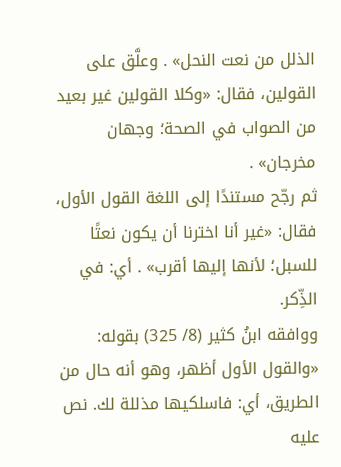الذلل من نعت النحل» . وعلَّق على القولين، فقال: «وكلا القولين غير بعيد من الصواب في الصحة؛ وجهان مخرجان» .
ثم رجّح مستندًا إلى اللغة القول الأول، فقال: «غير أنا اخترنا أن يكون نعتًا للسبل؛ لأنها إليها أقرب» . أي: في الذِّكر.
ووافقه ابنُ كثير (8/ 325) بقوله: «والقول الأول أظهر، وهو أنه حال من الطريق، أي: فاسلكيها مذللة لك. نص عليه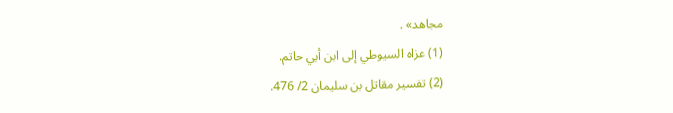مجاهد» .
(1) عزاه السيوطي إلى ابن أبي حاتم.
(2) تفسير مقاتل بن سليمان 2/ 476.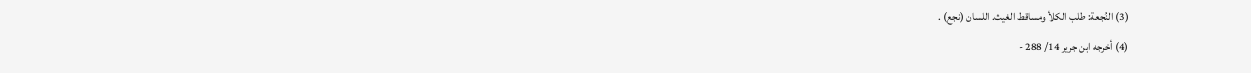(3) النُجعة: طلب الكلأ ومساقط الغيث. اللسان (نجع) .
(4) أخرجه ابن جرير 14/ 288 -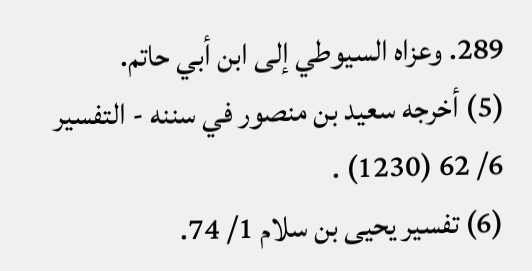289. وعزاه السيوطي إلى ابن أبي حاتم.
(5) أخرجه سعيد بن منصور في سننه - التفسير 6/ 62 (1230) .
(6) تفسير يحيى بن سلام 1/ 74.